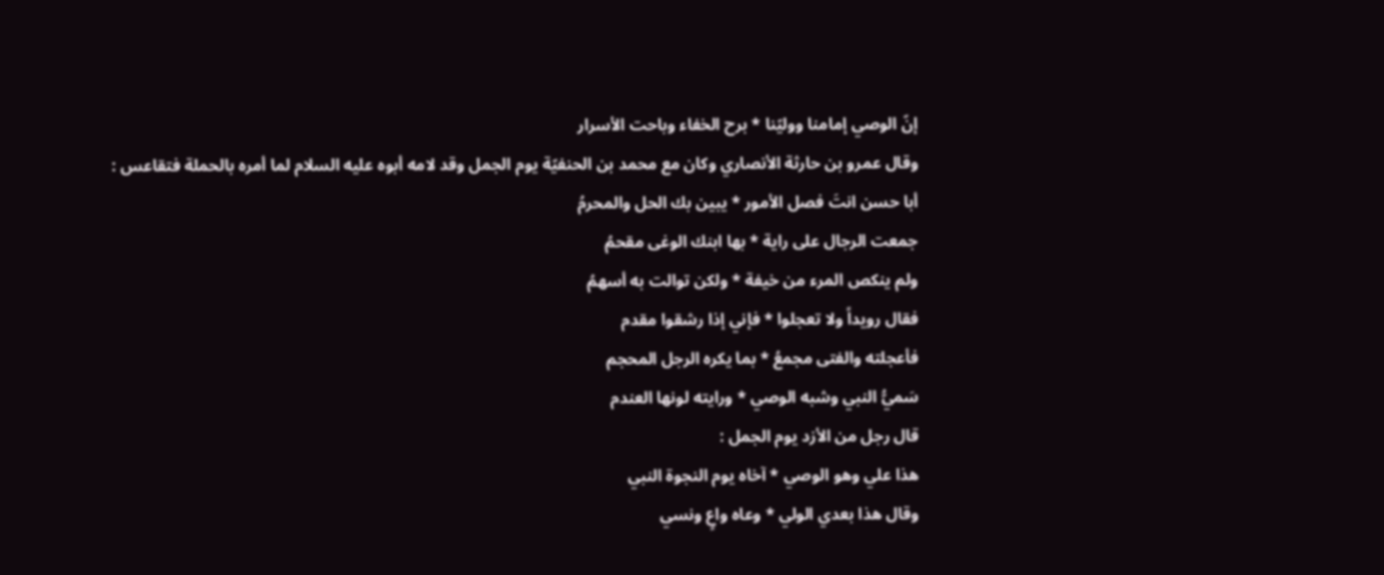إنّ الوصي إمامنا ووليّنا * برح الخفاء وباحت الأسرار
وقال عمرو بن حارثة الأنصاري وكان مع محمد بن الحنفيّة يوم الجمل وقد لامه أبوه عليه السلام لما أمره بالحملة فتقاعس :
أبا حسن انتَ فصل الأمور * يبين بك الحل والمحرمُ
جمعت الرجال على راية * بها ابنك الوغى مقحمُ
ولم ينكص المرء من خيفة * ولكن توالت به أسهمُ
فقال رويداً ولا تعجلوا * فإني إذا رشقوا مقدم
فأعجلته والفتى مجمعُ * بما يكره الرجل المحجم
سَميُّ النبي وشبه الوصي * ورايته لونها العندم
قال رجل من الأزد يوم الجمل :
هذا علي وهو الوصي * آخاه يوم النجوة النبي
وقال هذا بعدي الولي * وعاه واعٍ ونسي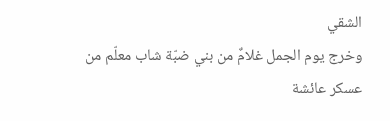الشقي
وخرج يوم الجمل غلامٌ من بني ضبّة شاب معلّم من عسكر عائشة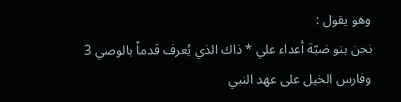وهو يقول :
نحن بنو ضبّة أعداء علي * ذاك الذي يُعرف قدماً بالوصي 3
وفارس الخيل على عهد النبي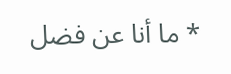* ما أنا عن فضل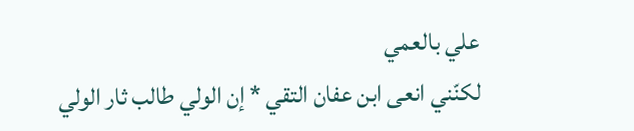علي بالعمي
لكنّني انعى ابن عفان التقي * إن الولي طالب ثار الولي